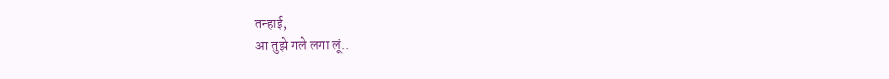तन्हाई,
आ तुझे गले लगा लूं..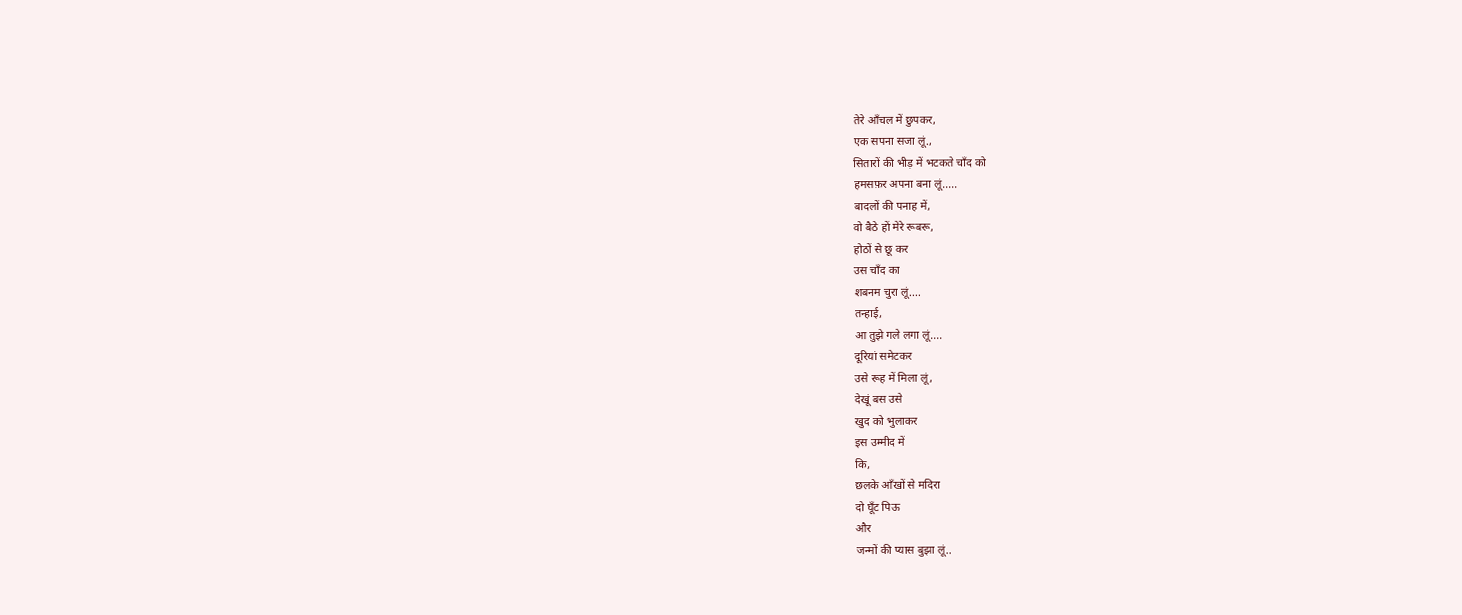तेरे आँचल में छुपकर,
एक सपना सजा लूं.,
सितारों की भीड़ में भटकते चाँद को
हमसफ़र अपना बना लूं.....
बादलों की पनाह में,
वो बैठे हों मेरे रूबरू,
होठों से छू कर
उस चाँद का
शबनम चुरा लूं....
तन्हाई,
आ तुझे गले लगा लूं....
दूरियां समेटकर
उसे रूह में मिला लूं,
देखूं बस उसे
खुद को भुलाकर
इस उम्मीद में
कि,
छलके आँखों से मदिरा
दो घूँट पिऊ
और
जन्मों की प्यास बुझा लूं..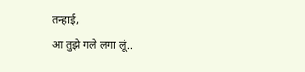तन्हाई,
आ तुझे गले लगा लूं..